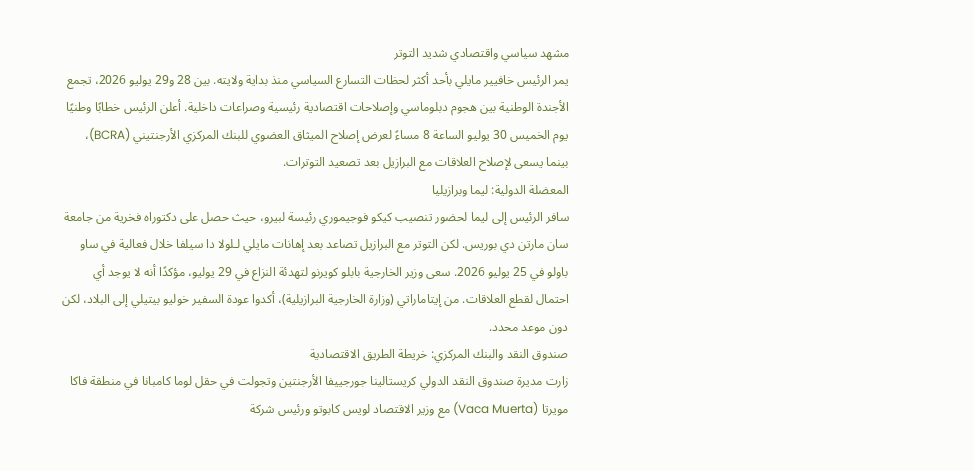مشهد سياسي واقتصادي شديد التوتر
يمر الرئيس خافيير مايلي بأحد أكثر لحظات التسارع السياسي منذ بداية ولايته. بين 28 و29 يوليو 2026، تجمع الأجندة الوطنية بين هجوم دبلوماسي وإصلاحات اقتصادية رئيسية وصراعات داخلية. أعلن الرئيس خطابًا وطنيًا يوم الخميس 30 يوليو الساعة 8 مساءً لعرض إصلاح الميثاق العضوي للبنك المركزي الأرجنتيني (BCRA)، بينما يسعى لإصلاح العلاقات مع البرازيل بعد تصعيد التوترات.
المعضلة الدولية: ليما وبرازيليا
سافر الرئيس إلى ليما لحضور تنصيب كيكو فوجيموري رئيسة لبيرو، حيث حصل على دكتوراه فخرية من جامعة سان مارتن دي بوريس. لكن التوتر مع البرازيل تصاعد بعد إهانات مايلي لـلولا دا سيلفا خلال فعالية في ساو باولو في 25 يوليو 2026. سعى وزير الخارجية بابلو كويرنو لتهدئة النزاع في 29 يوليو، مؤكدًا أنه لا يوجد أي احتمال لقطع العلاقات. من إيتاماراتي (وزارة الخارجية البرازيلية)، أكدوا عودة السفير خوليو بيتيلي إلى البلاد، لكن دون موعد محدد.
صندوق النقد والبنك المركزي: خريطة الطريق الاقتصادية
زارت مديرة صندوق النقد الدولي كريستالينا جورجييفا الأرجنتين وتجولت في حقل لوما كامبانا في منطقة فاكا مويرتا (Vaca Muerta) مع وزير الاقتصاد لويس كابوتو ورئيس شركة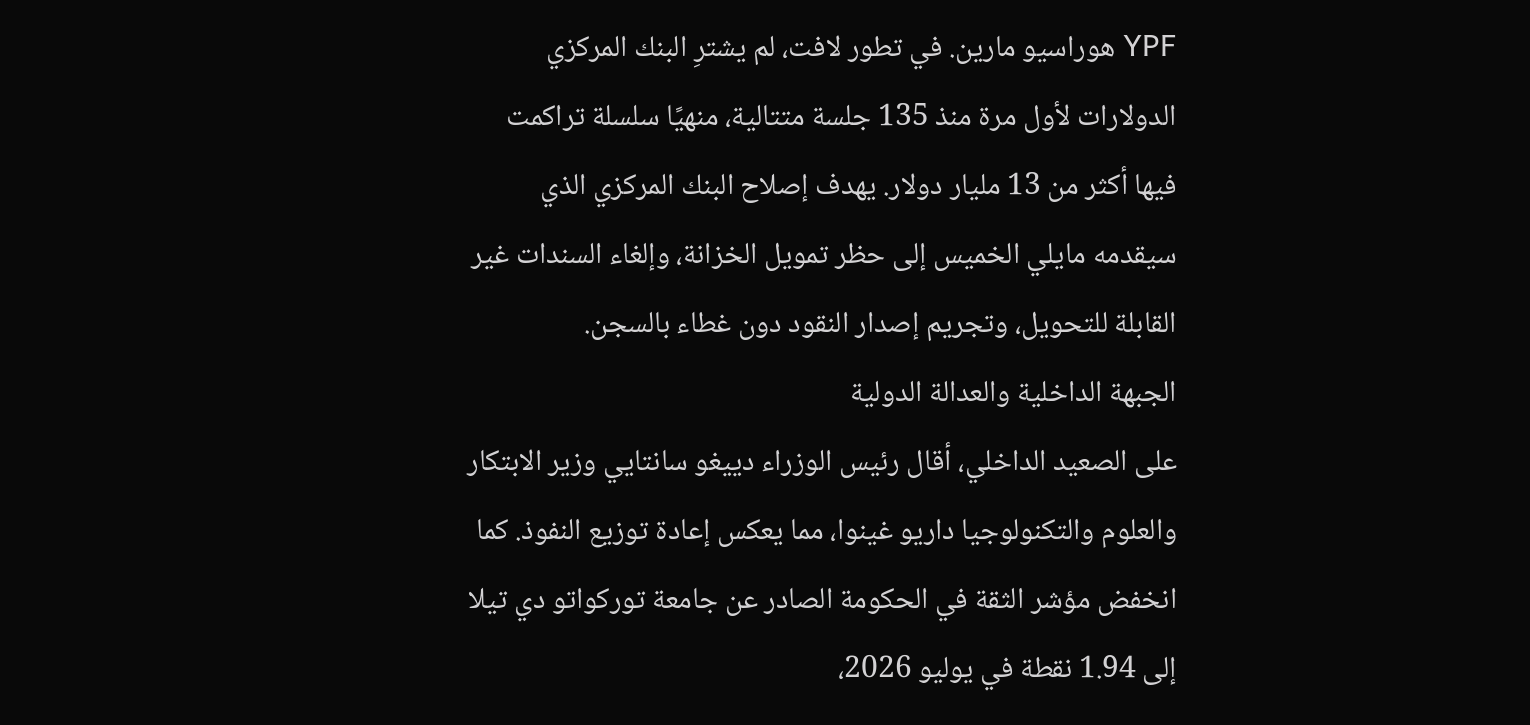YPF هوراسيو مارين. في تطور لافت، لم يشترِ البنك المركزي الدولارات لأول مرة منذ 135 جلسة متتالية، منهيًا سلسلة تراكمت فيها أكثر من 13 مليار دولار. يهدف إصلاح البنك المركزي الذي سيقدمه مايلي الخميس إلى حظر تمويل الخزانة، وإلغاء السندات غير القابلة للتحويل، وتجريم إصدار النقود دون غطاء بالسجن.
الجبهة الداخلية والعدالة الدولية
على الصعيد الداخلي، أقال رئيس الوزراء دييغو سانتايي وزير الابتكار والعلوم والتكنولوجيا داريو غينوا، مما يعكس إعادة توزيع النفوذ. كما انخفض مؤشر الثقة في الحكومة الصادر عن جامعة توركواتو دي تيلا إلى 1.94 نقطة في يوليو 2026،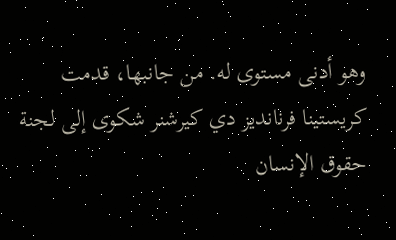وهو أدنى مستوى له. من جانبها، قدمت كريستينا فرنانديز دي كيرشنر شكوى إلى لجنة حقوق الإنسان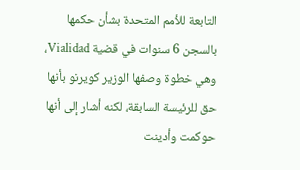التابعة للأمم المتحدة بشأن حكمها بالسجن 6 سنوات في قضية Vialidad، وهي خطوة وصفها الوزير كويرنو بأنها حق للرئيسة السابقة، لكنه أشار إلى أنها حوكمت وأدينت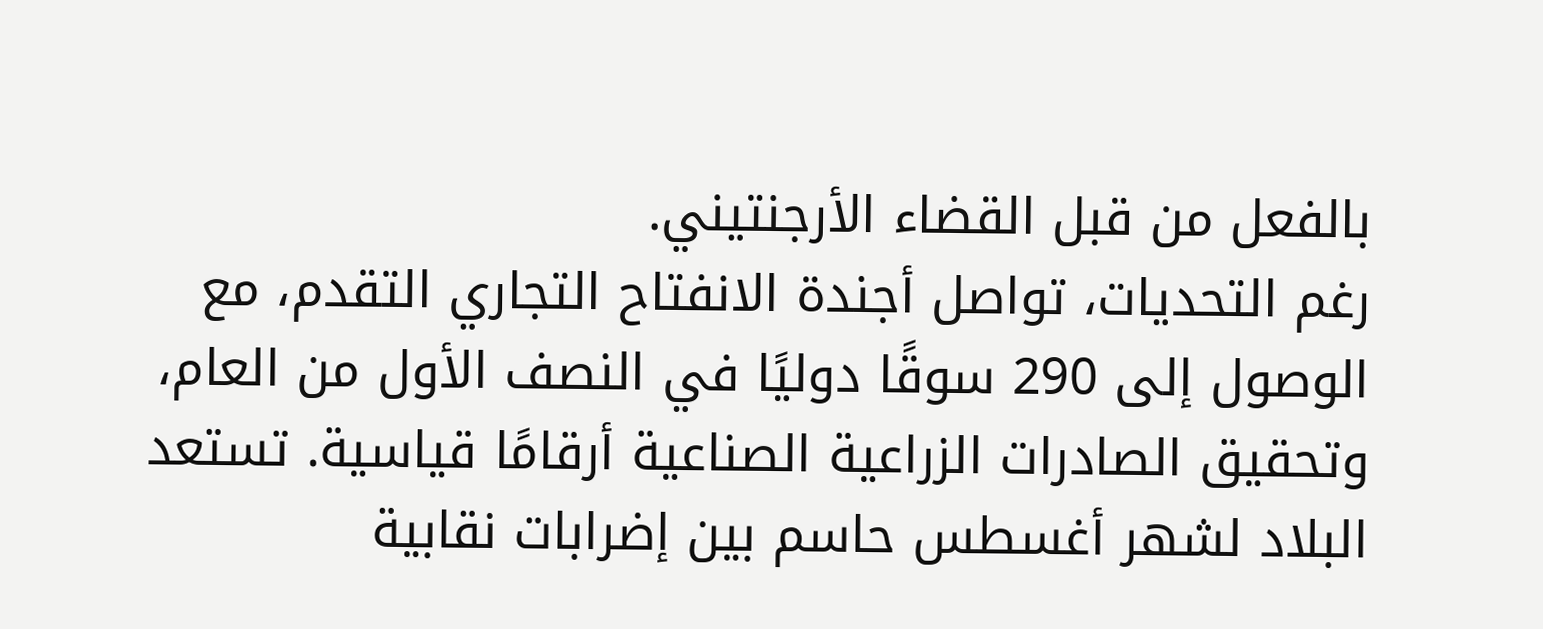بالفعل من قبل القضاء الأرجنتيني.
رغم التحديات، تواصل أجندة الانفتاح التجاري التقدم، مع الوصول إلى 290 سوقًا دوليًا في النصف الأول من العام، وتحقيق الصادرات الزراعية الصناعية أرقامًا قياسية. تستعد البلاد لشهر أغسطس حاسم بين إضرابات نقابية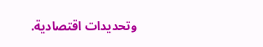وتحديدات اقتصادية.